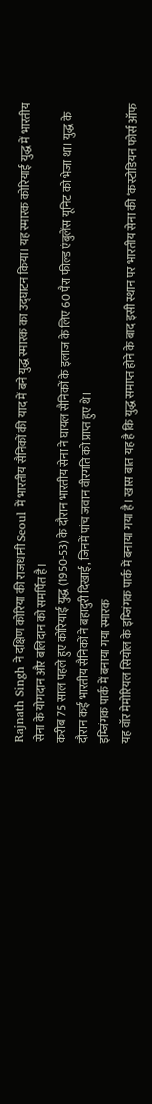Rajnath Singh ने दक्षिण कोरिया की राजधानी Seoul में भारतीय सैनिकों की याद में बने युद्ध स्मारक का उद्घाटन किया। यह स्मारक कोरियाई युद्ध में भारतीय सेना के योगदान और बलिदान को समर्पित है।
करीब 75 साल पहले हुए कोरियाई युद्ध (1950-53) के दौरान भारतीय सेना ने घायल सैनिकों के इलाज के लिए 60 पैरा फील्ड एंबुलेंस यूनिट को भेजा था। युद्ध के दौरान कई भारतीय सैनिकों ने बहादुरी दिखाई, जिनमें पांच जवान वीरगति को प्राप्त हुए थे।
इम्जिंगक पार्क में बनाया गया स्मारक
यह वॉर मेमोरियल सियोल के इम्जिंगक पार्क में बनाया गया है। खास बात यह है कि युद्ध समाप्त होने के बाद इसी स्थान पर भारतीय सेना की ‘कस्टोडियन फोर्स ऑफ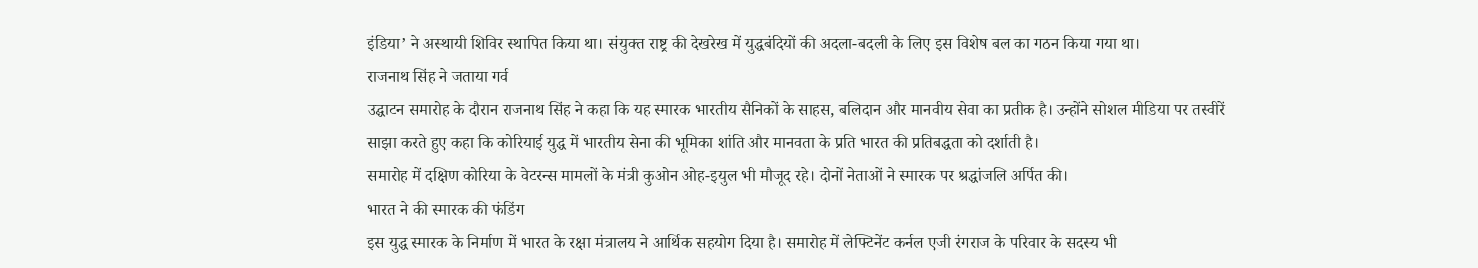इंडिया’ ने अस्थायी शिविर स्थापित किया था। संयुक्त राष्ट्र की देखरेख में युद्धबंदियों की अदला-बदली के लिए इस विशेष बल का गठन किया गया था।
राजनाथ सिंह ने जताया गर्व
उद्घाटन समारोह के दौरान राजनाथ सिंह ने कहा कि यह स्मारक भारतीय सैनिकों के साहस, बलिदान और मानवीय सेवा का प्रतीक है। उन्होंने सोशल मीडिया पर तस्वीरें साझा करते हुए कहा कि कोरियाई युद्ध में भारतीय सेना की भूमिका शांति और मानवता के प्रति भारत की प्रतिबद्धता को दर्शाती है।
समारोह में दक्षिण कोरिया के वेटरन्स मामलों के मंत्री कुओन ओह-इयुल भी मौजूद रहे। दोनों नेताओं ने स्मारक पर श्रद्धांजलि अर्पित की।
भारत ने की स्मारक की फंडिंग
इस युद्ध स्मारक के निर्माण में भारत के रक्षा मंत्रालय ने आर्थिक सहयोग दिया है। समारोह में लेफ्टिनेंट कर्नल एजी रंगराज के परिवार के सदस्य भी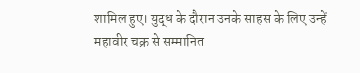शामिल हुए। युद्ध के दौरान उनके साहस के लिए उन्हें महावीर चक्र से सम्मानित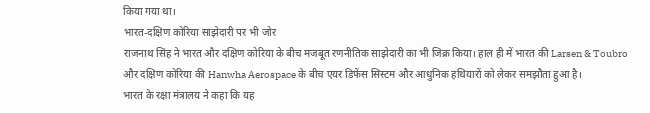किया गया था।
भारत-दक्षिण कोरिया साझेदारी पर भी जोर
राजनाथ सिंह ने भारत और दक्षिण कोरिया के बीच मजबूत रणनीतिक साझेदारी का भी जिक्र किया। हाल ही में भारत की Larsen & Toubro और दक्षिण कोरिया की Hanwha Aerospace के बीच एयर डिफेंस सिस्टम और आधुनिक हथियारों को लेकर समझौता हुआ है।
भारत के रक्षा मंत्रालय ने कहा कि यह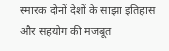स्मारक दोनों देशों के साझा इतिहास और सहयोग की मजबूत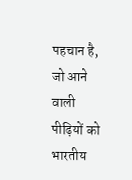पहचान है, जो आने वाली पीढ़ियों को भारतीय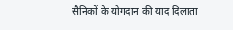सैनिकों के योगदान की याद दिलाता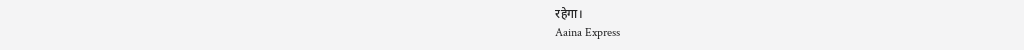रहेगा।
Aaina Express